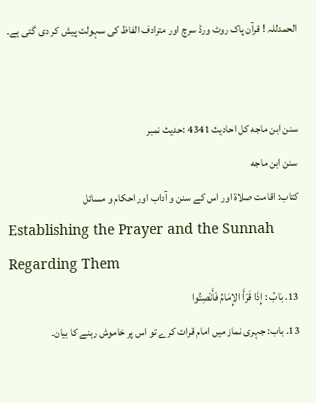الحمدللہ ! قرآن پاک روٹ ورڈ سرچ اور مترادف الفاظ کی سہولت پیش کر دی گئی ہے۔


سنن ابن ماجه کل احادیث 4341 :حدیث نمبر
سنن ابن ماجه
کتاب: اقامت صلاۃ اور اس کے سنن و آداب اور احکام و مسائل
Establishing the Prayer and the Sunnah Regarding Them
13. بَابُ : إِذَا قَرَأَ الإِمَامُ فَأَنْصِتُوا
13. باب: جہری نماز میں امام قرات کرے تو اس پر خاموش رہنے کا بیان۔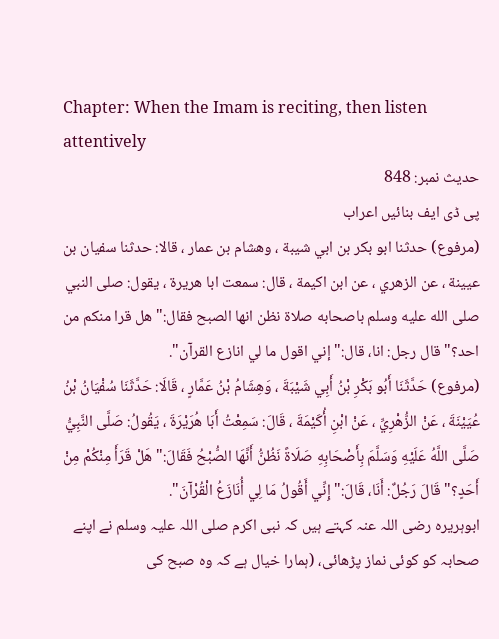Chapter: When the Imam is reciting, then listen attentively
حدیث نمبر: 848
پی ڈی ایف بنائیں اعراب
(مرفوع) حدثنا ابو بكر بن ابي شيبة ، وهشام بن عمار ، قالا: حدثنا سفيان بن عيينة ، عن الزهري ، عن ابن اكيمة ، قال: سمعت ابا هريرة ، يقول: صلى النبي صلى الله عليه وسلم باصحابه صلاة نظن انها الصبح فقال:" هل قرا منكم من احد؟" قال رجل: انا، قال:" إني اقول ما لي انازع القرآن".
(مرفوع) حَدَّثَنَا أَبُو بَكْرِ بْنُ أَبِي شَيْبَةَ ، وَهِشَامُ بْنُ عَمَّارٍ ، قَالَا: حَدَّثَنَا سُفْيَانُ بْنُ عُيَيْنَةَ ، عَنْ الزُّهْرِيِّ ، عَنْ ابْنِ أُكَيْمَةَ ، قَالَ: سَمِعْتُ أَبَا هُرَيْرَةَ ، يَقُولُ: صَلَّى النَّبِيُّ صَلَّى اللَّهُ عَلَيْهِ وَسَلَّمَ بِأَصْحَابِهِ صَلَاةً نَظُنُّ أَنَّهَا الصُّبْحُ فَقَالَ:" هَلْ قَرَأَ مِنْكُمْ مِنْ أَحَدٍ؟" قَالَ رَجُلٌ: أَنَا، قَالَ:" إِنِّي أَقُولُ مَا لِي أُنَازَعُ الْقُرْآنَ".
ابوہریرہ رضی اللہ عنہ کہتے ہیں کہ نبی اکرم صلی اللہ علیہ وسلم نے اپنے صحابہ کو کوئی نماز پڑھائی، (ہمارا خیال ہے کہ وہ صبح کی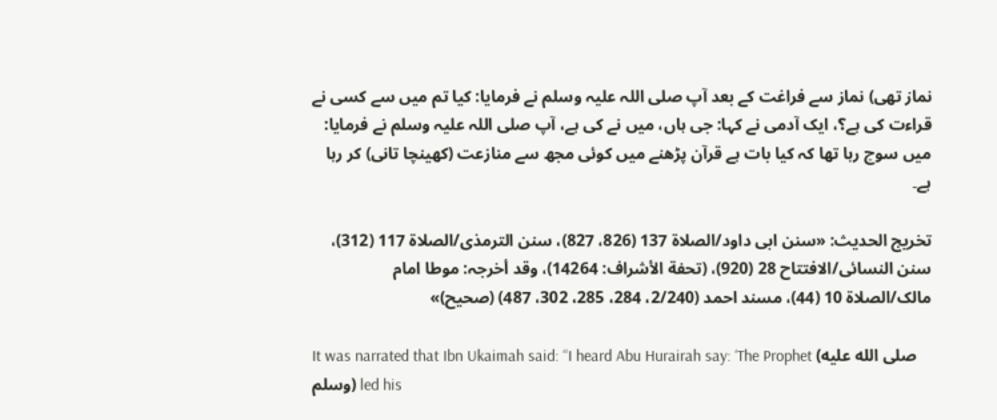نماز تھی) نماز سے فراغت کے بعد آپ صلی اللہ علیہ وسلم نے فرمایا: کیا تم میں سے کسی نے قراءت کی ہے؟، ایک آدمی نے کہا: جی ہاں، میں نے کی ہے، آپ صلی اللہ علیہ وسلم نے فرمایا: میں سوچ رہا تھا کہ کیا بات ہے قرآن پڑھنے میں کوئی مجھ سے منازعت (کھینچا تانی) کر رہا ہے۔

تخریج الحدیث: «سنن ابی داود/الصلاة 137 (826، 827)، سنن الترمذی/الصلاة 117 (312)، سنن النسائی/الافتتاح 28 (920)، (تحفة الأشراف: 14264)، وقد أخرجہ: موطا امام مالک/الصلاة 10 (44)، مسند احمد (2/240، 284، 285، 302، 487) (صحیح)»

It was narrated that Ibn Ukaimah said: “I heard Abu Hurairah say: ‘The Prophet (صلى الله عليه وسلم) led his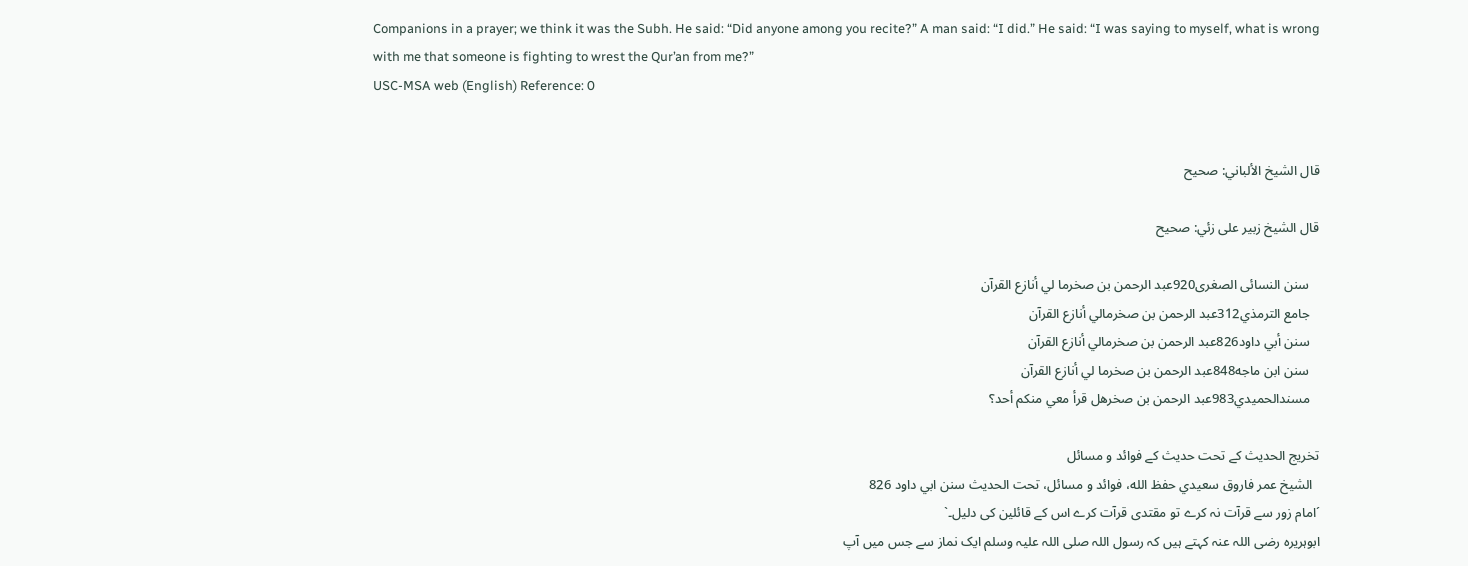Companions in a prayer; we think it was the Subh. He said: “Did anyone among you recite?” A man said: “I did.” He said: “I was saying to myself, what is wrong with me that someone is fighting to wrest the Qur’an from me?”
USC-MSA web (English) Reference: 0


قال الشيخ الألباني: صحيح

قال الشيخ زبير على زئي: صحيح

   سنن النسائى الصغرى920عبد الرحمن بن صخرما لي أنازع القرآن
   جامع الترمذي312عبد الرحمن بن صخرمالي أنازع القرآن
   سنن أبي داود826عبد الرحمن بن صخرمالي أنازع القرآن
   سنن ابن ماجه848عبد الرحمن بن صخرما لي أنازع القرآن
   مسندالحميدي983عبد الرحمن بن صخرهل قرأ معي منكم أحد؟

تخریج الحدیث کے تحت حدیث کے فوائد و مسائل
  الشيخ عمر فاروق سعيدي حفظ الله، فوائد و مسائل، تحت الحديث سنن ابي داود 826
´امام زور سے قرآت نہ کرے تو مقتدی قرآت کرے اس کے قائلین کی دلیل۔`
ابوہریرہ رضی اللہ عنہ کہتے ہیں کہ رسول اللہ صلی اللہ علیہ وسلم ایک نماز سے جس میں آپ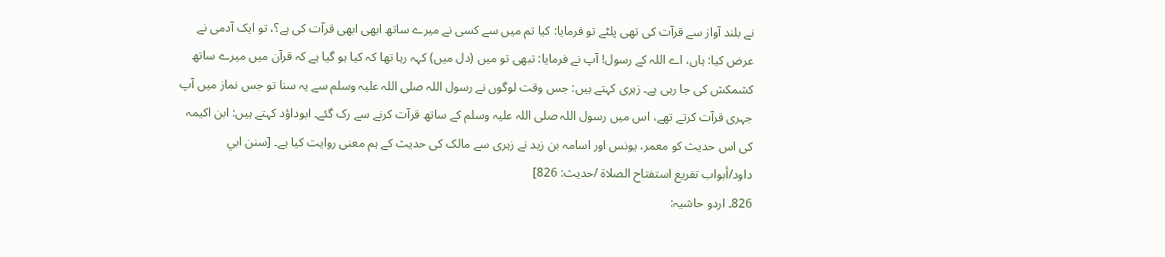نے بلند آواز سے قرآت کی تھی پلٹے تو فرمایا: کیا تم میں سے کسی نے میرے ساتھ ابھی ابھی قرآت کی ہے؟، تو ایک آدمی نے عرض کیا: ہاں، اے اللہ کے رسول! آپ نے فرمایا: تبھی تو میں (دل میں) کہہ رہا تھا کہ کیا ہو گیا ہے کہ قرآن میں میرے ساتھ کشمکش کی جا رہی ہے۔ زہری کہتے ہیں: جس وقت لوگوں نے رسول اللہ صلی اللہ علیہ وسلم سے یہ سنا تو جس نماز میں آپ جہری قرآت کرتے تھے، اس میں رسول اللہ صلی اللہ علیہ وسلم کے ساتھ قرآت کرنے سے رک گئے۔ ابوداؤد کہتے ہیں: ابن اکیمہ کی اس حدیث کو معمر، یونس اور اسامہ بن زید نے زہری سے مالک کی حدیث کے ہم معنی روایت کیا ہے۔ [سنن ابي داود/أبواب تفريع استفتاح الصلاة /حدیث: 826]
826۔ اردو حاشیہ: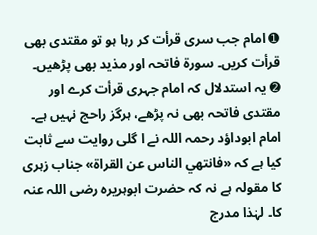➊ امام جب سری قرأت کر رہا ہو تو مقتدی بھی قرأت کریں۔ سورۃ فاتحہ اور مذید بھی پڑھیں۔
➋ یہ استدلال کہ امام جہری قرأت کرے اور مقتدی فاتحہ بھی نہ پڑھے، ہرگز راحج نہیں ہے۔ امام ابوداؤد رحمہ اللہ نے ا گلی روایت سے ثابت کیا ہے کہ «فانتهي الناس عن القراة» جناب زہری کا مقولہ ہے نہ کہ حضرت ابوہریرہ رضی اللہ عنہ کا۔ لہٰذا مدرج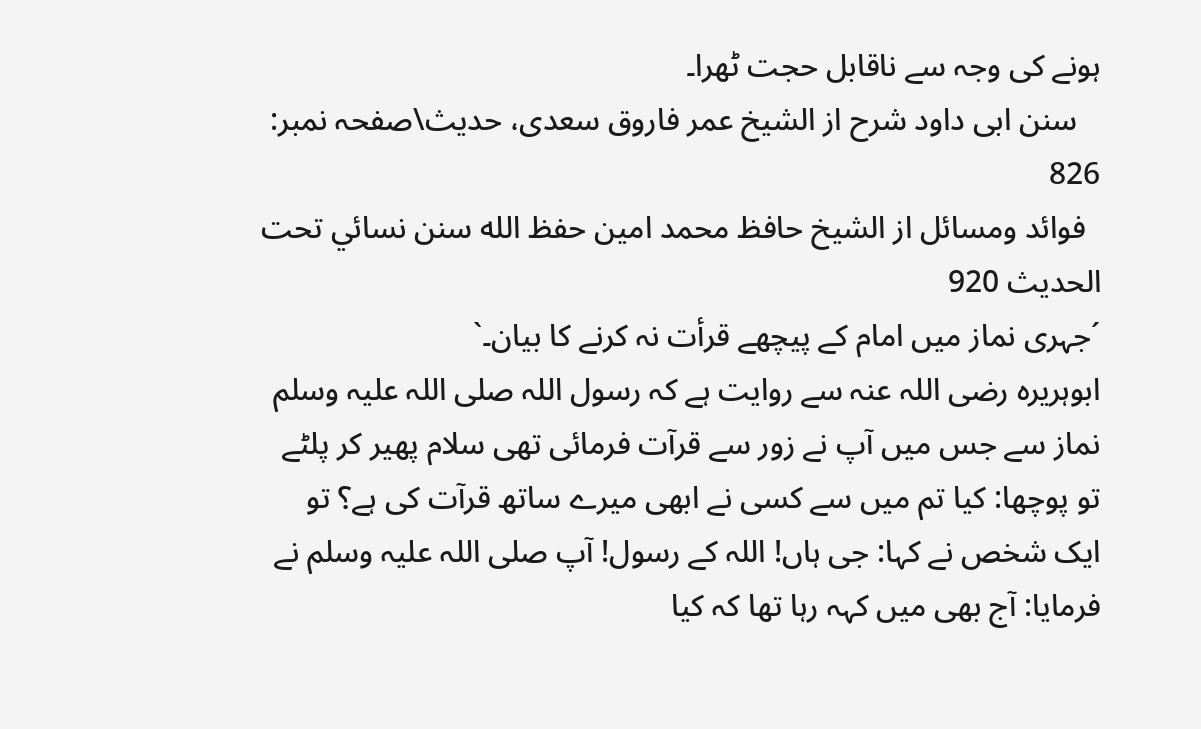ہونے کی وجہ سے ناقابل حجت ٹھرا۔
   سنن ابی داود شرح از الشیخ عمر فاروق سعدی، حدیث\صفحہ نمبر: 826
  فوائد ومسائل از الشيخ حافظ محمد امين حفظ الله سنن نسائي تحت الحديث 920
´جہری نماز میں امام کے پیچھے قرأت نہ کرنے کا بیان۔`
ابوہریرہ رضی اللہ عنہ سے روایت ہے کہ رسول اللہ صلی اللہ علیہ وسلم نماز سے جس میں آپ نے زور سے قرآت فرمائی تھی سلام پھیر کر پلٹے تو پوچھا: کیا تم میں سے کسی نے ابھی میرے ساتھ قرآت کی ہے؟ تو ایک شخص نے کہا: جی ہاں! اللہ کے رسول! آپ صلی اللہ علیہ وسلم نے فرمایا: آج بھی میں کہہ رہا تھا کہ کیا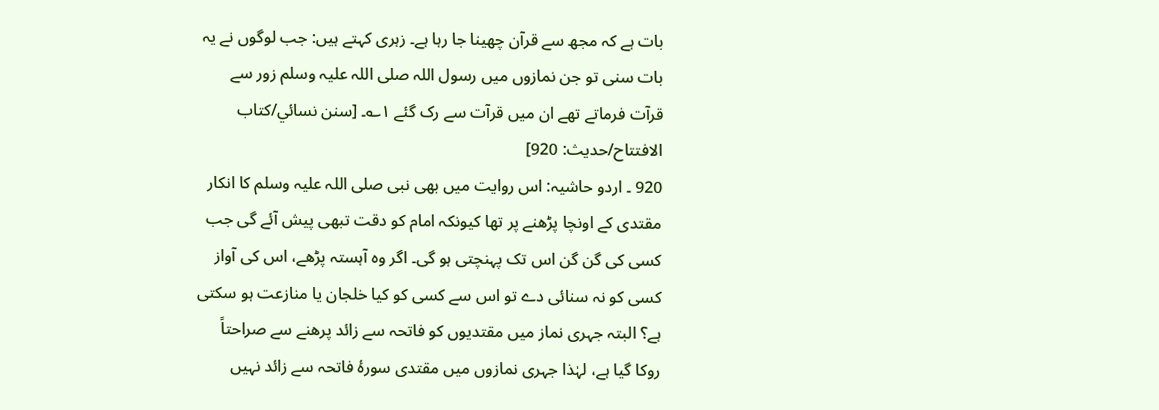بات ہے کہ مجھ سے قرآن چھینا جا رہا ہے۔ زہری کہتے ہیں: جب لوگوں نے یہ بات سنی تو جن نمازوں میں رسول اللہ صلی اللہ علیہ وسلم زور سے قرآت فرماتے تھے ان میں قرآت سے رک گئے ۱؎۔ [سنن نسائي/كتاب الافتتاح/حدیث: 920]
920 ۔ اردو حاشیہ: اس روایت میں بھی نبی صلی اللہ علیہ وسلم کا انکار مقتدی کے اونچا پڑھنے پر تھا کیونکہ امام کو دقت تبھی پیش آئے گی جب کسی کی گن گن اس تک پہنچتی ہو گی۔ اگر وہ آہستہ پڑھے، اس کی آواز کسی کو نہ سنائی دے تو اس سے کسی کو کیا خلجان یا منازعت ہو سکتی ہے؟ البتہ جہری نماز میں مقتدیوں کو فاتحہ سے زائد پرھنے سے صراحتاً روکا گیا ہے، لہٰذا جہری نمازوں میں مقتدی سورۂ فاتحہ سے زائد نہیں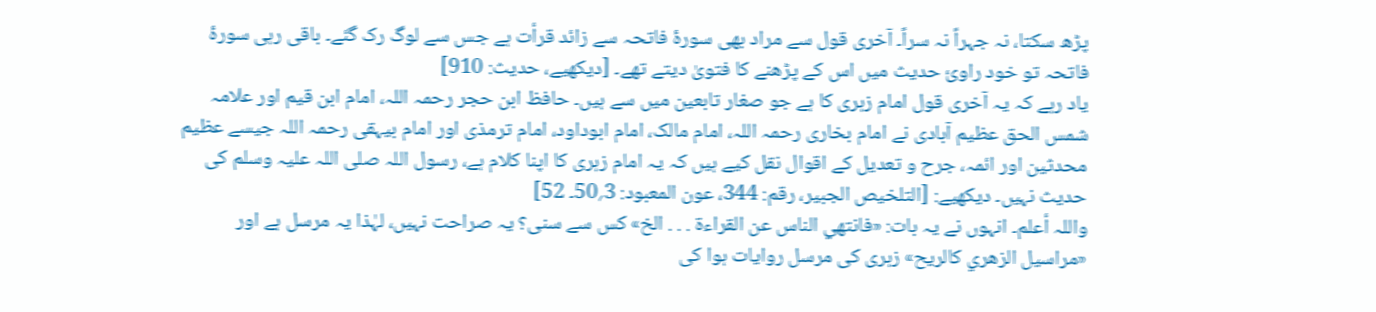پڑھ سکتا، نہ جہراً نہ سراً۔ آخری قول سے مراد بھی سورۂ فاتحہ سے زائد قرأت ہے جس سے لوگ رک گئے۔ باقی رہی سورۂ فاتحہ تو خود راویٔ حدیث میں اس کے پڑھنے کا فتویٰ دیتے تھے۔ [ديكهيے، حديث: 910]
یاد رہے کہ یہ آخری قول امام زہری کا ہے جو صغار تابعین میں سے ہیں۔ حافظ ابن حجر رحمہ اللہ، امام ابن قیم اور علامہ شمس الحق عظیم آبادی نے امام بخاری رحمہ اللہ، امام مالک، امام ابوداود، امام ترمذی اور امام بیہقی رحمہ اللہ جیسے عظیم محدثین اور ائمہ، جرح و تعدیل کے اقوال نقل کیے ہیں کہ یہ امام زہری کا اپنا کلام ہے، رسول اللہ صلی اللہ علیہ وسلم کی حدیث نہیں۔ دیکھیے: [التلخیص الجبیر، رقم: 344، عون المعبود: 3؍50۔ 52]
واللہ أعلم۔ انہوں نے یہ بات: «فانتهي الناس عن القراءة . . . الخ» کس سے سنی؟ یہ صراحت نہیں، لہٰذا یہ مرسل ہے اور «مراسيل الزهري كالريح» زہری کی مرسل روایات ہوا کی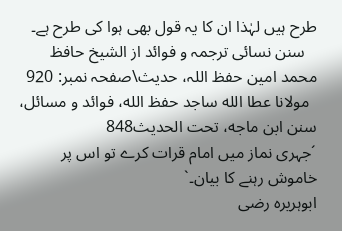طرح ہیں لہٰذا ان کا یہ قول بھی ہوا کی طرح ہے۔
   سنن نسائی ترجمہ و فوائد از الشیخ حافظ محمد امین حفظ اللہ، حدیث\صفحہ نمبر: 920
  مولانا عطا الله ساجد حفظ الله، فوائد و مسائل، سنن ابن ماجه، تحت الحديث848
´جہری نماز میں امام قرات کرے تو اس پر خاموش رہنے کا بیان۔`
ابوہریرہ رضی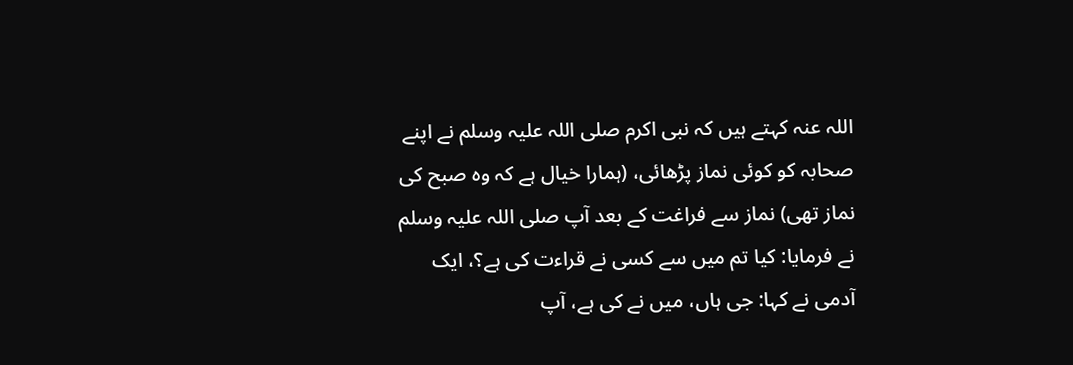اللہ عنہ کہتے ہیں کہ نبی اکرم صلی اللہ علیہ وسلم نے اپنے صحابہ کو کوئی نماز پڑھائی، (ہمارا خیال ہے کہ وہ صبح کی نماز تھی) نماز سے فراغت کے بعد آپ صلی اللہ علیہ وسلم نے فرمایا: کیا تم میں سے کسی نے قراءت کی ہے؟، ایک آدمی نے کہا: جی ہاں، میں نے کی ہے، آپ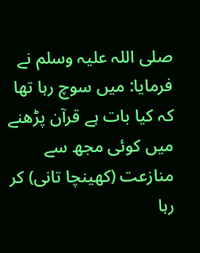صلی اللہ علیہ وسلم نے فرمایا: میں سوچ رہا تھا کہ کیا بات ہے قرآن پڑھنے میں کوئی مجھ سے منازعت (کھینچا تانی) کر رہا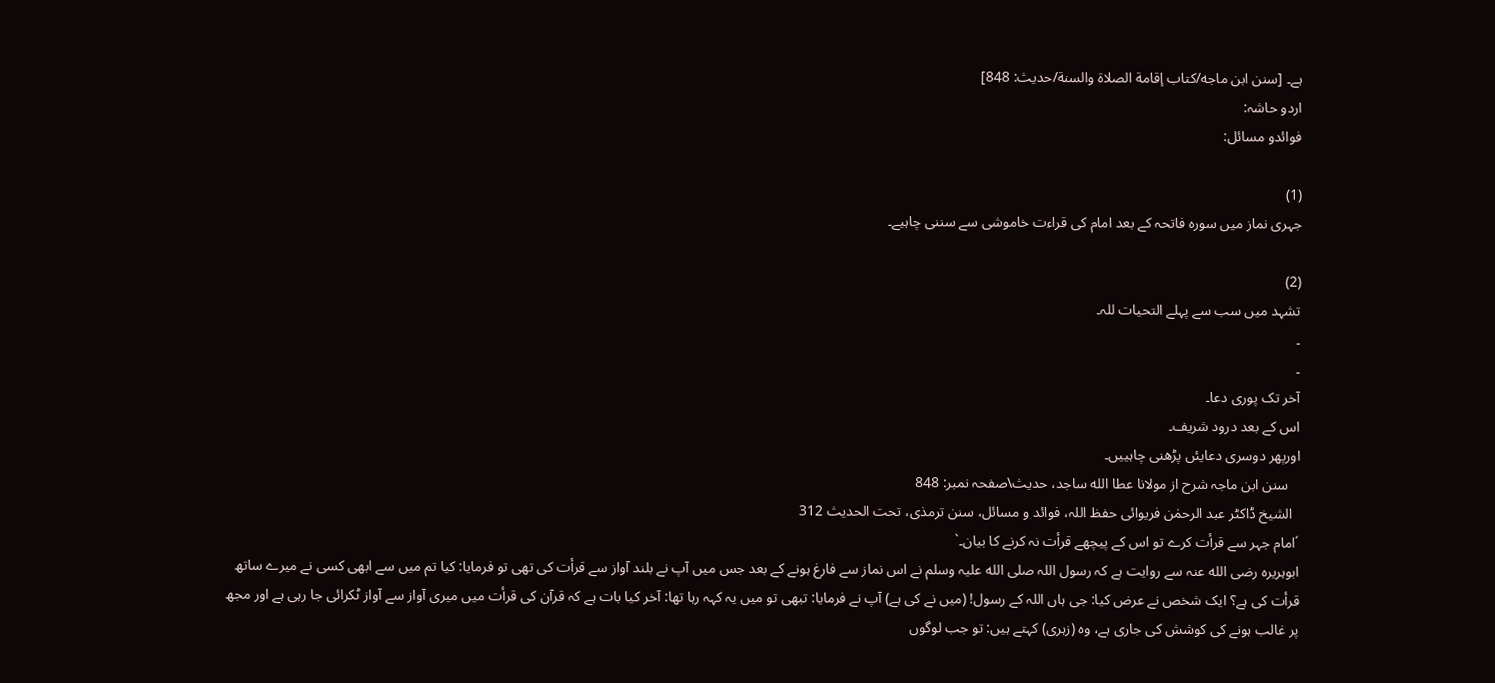ہے۔ [سنن ابن ماجه/كتاب إقامة الصلاة والسنة/حدیث: 848]
اردو حاشہ:
فوائدو مسائل:

(1)
جہری نماز میں سورہ فاتحہ کے بعد امام کی قراءت خاموشی سے سننی چاہیے۔

(2)
تشہد میں سب سے پہلے التحیات للہ۔
۔
۔
آخر تک پوری دعا۔
اس کے بعد درود شریف۔
اورپھر دوسری دعایئں پڑھنی چاہییں۔
   سنن ابن ماجہ شرح از مولانا عطا الله ساجد، حدیث\صفحہ نمبر: 848
  الشیخ ڈاکٹر عبد الرحمٰن فریوائی حفظ اللہ، فوائد و مسائل، سنن ترمذی، تحت الحديث 312
´امام جہر سے قرأت کرے تو اس کے پیچھے قرأت نہ کرنے کا بیان۔`
ابوہریرہ رضی الله عنہ سے روایت ہے کہ رسول اللہ صلی الله علیہ وسلم نے اس نماز سے فارغ ہونے کے بعد جس میں آپ نے بلند آواز سے قرأت کی تھی تو فرمایا: کیا تم میں سے ابھی کسی نے میرے ساتھ قرأت کی ہے؟ ایک شخص نے عرض کیا: جی ہاں اللہ کے رسول! (میں نے کی ہے) آپ نے فرمایا: تبھی تو میں یہ کہہ رہا تھا: آخر کیا بات ہے کہ قرآن کی قرأت میں میری آواز سے آواز ٹکرائی جا رہی ہے اور مجھ پر غالب ہونے کی کوشش کی جاری ہے، وہ (زہری) کہتے ہیں: تو جب لوگوں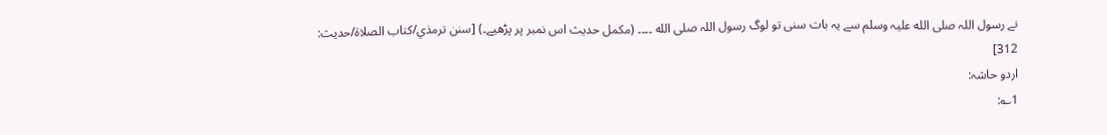نے رسول اللہ صلی الله علیہ وسلم سے یہ بات سنی تو لوگ رسول اللہ صلی الله ۔۔۔۔ (مکمل حدیث اس نمبر پر پڑھیے۔) [سنن ترمذي/كتاب الصلاة/حدیث: 312]
اردو حاشہ:
1؎: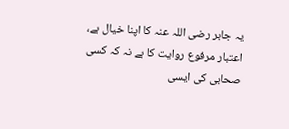یہ جابر رضی اللہ عنہ کا اپنا خیال ہے،
اعتبار مرفوع روایت کا ہے نہ کہ کسی صحابی کی ایسی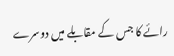رائے کا جس کے مقابلے میں دوسرے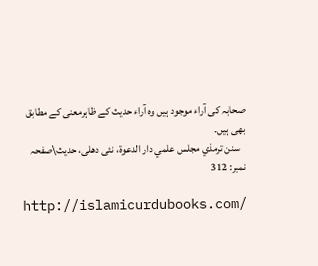صحابہ کی آراء موجود ہیں وہ آراء حدیث کے ظاہرمعنی کے مطابق بھی ہیں۔
   سنن ترمذي مجلس علمي دار الدعوة، نئى دهلى، حدیث\صفحہ نمبر: 312

http://islamicurdubooks.com/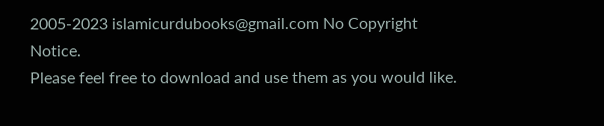2005-2023 islamicurdubooks@gmail.com No Copyright Notice.
Please feel free to download and use them as you would like.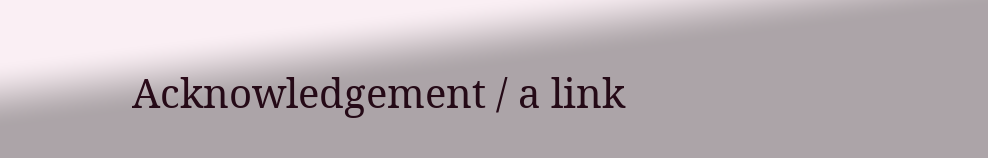Acknowledgement / a link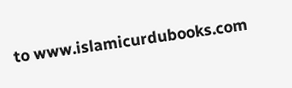to www.islamicurdubooks.com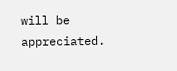will be appreciated.